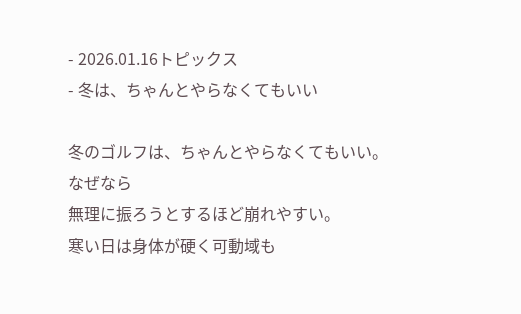- 2026.01.16トピックス
- 冬は、ちゃんとやらなくてもいい

冬のゴルフは、ちゃんとやらなくてもいい。
なぜなら
無理に振ろうとするほど崩れやすい。
寒い日は身体が硬く可動域も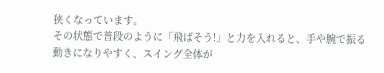狭くなっています。
その状態で普段のように「飛ばそう!」と力を入れると、手や腕で振る動きになりやすく、スイング全体が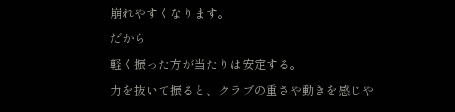崩れやすくなります。
だから
軽く振った方が当たりは安定する。
力を抜いて振ると、クラブの重さや動きを感じや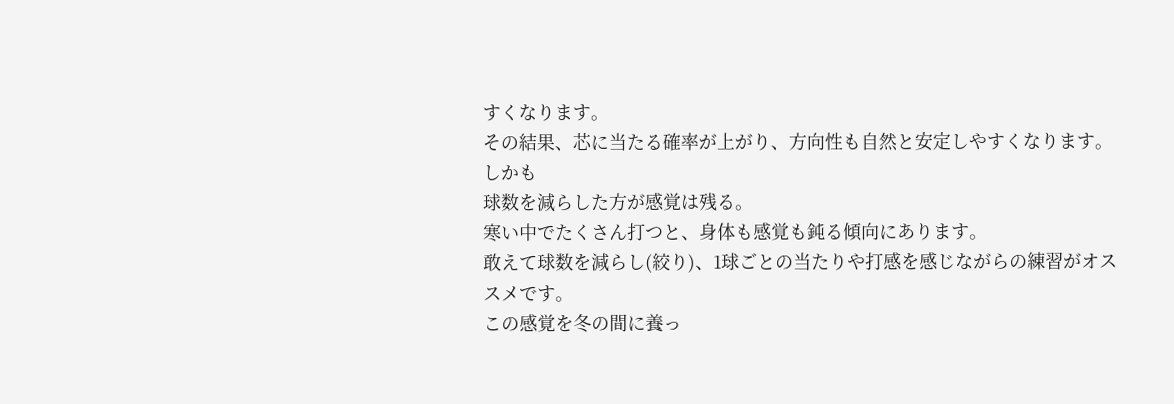すくなります。
その結果、芯に当たる確率が上がり、方向性も自然と安定しやすくなります。
しかも
球数を減らした方が感覚は残る。
寒い中でたくさん打つと、身体も感覚も鈍る傾向にあります。
敢えて球数を減らし(絞り)、1球ごとの当たりや打感を感じながらの練習がオススメです。
この感覚を冬の間に養っ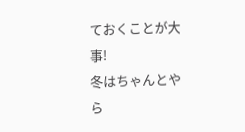ておくことが大事!
冬はちゃんとやら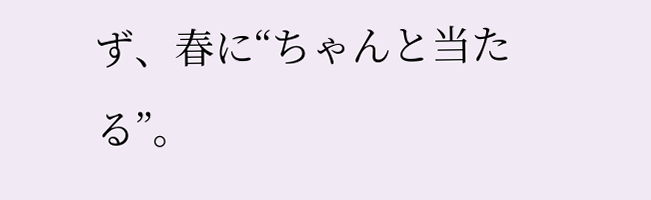ず、春に“ちゃんと当たる”。